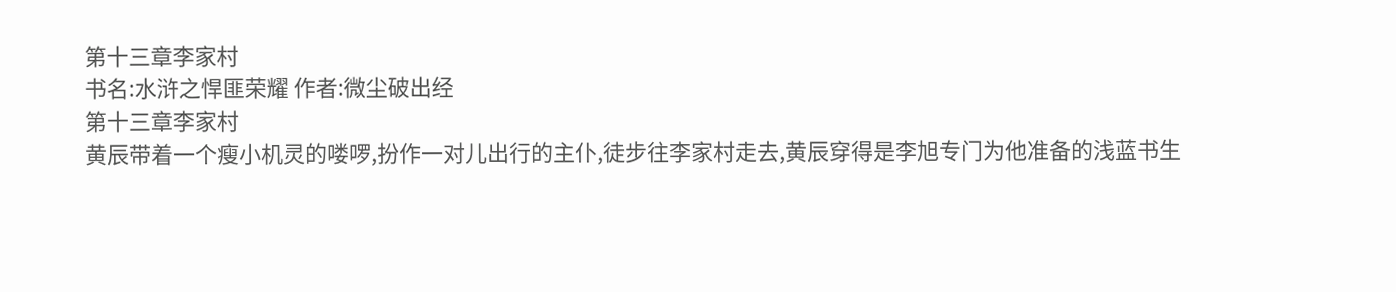第十三章李家村
书名:水浒之悍匪荣耀 作者:微尘破出经
第十三章李家村
黄辰带着一个瘦小机灵的喽啰,扮作一对儿出行的主仆,徒步往李家村走去,黄辰穿得是李旭专门为他准备的浅蓝书生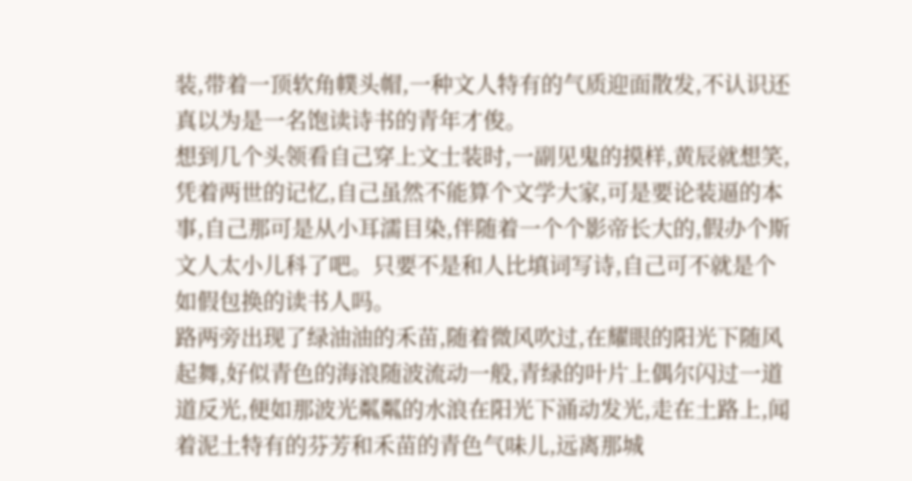装,带着一顶软角幞头帽,一种文人特有的气质迎面散发,不认识还真以为是一名饱读诗书的青年才俊。
想到几个头领看自己穿上文士装时,一副见鬼的摸样,黄辰就想笑,凭着两世的记忆,自己虽然不能算个文学大家,可是要论装逼的本事,自己那可是从小耳濡目染,伴随着一个个影帝长大的,假办个斯文人太小儿科了吧。只要不是和人比填词写诗,自己可不就是个如假包换的读书人吗。
路两旁出现了绿油油的禾苗,随着微风吹过,在耀眼的阳光下随风起舞,好似青色的海浪随波流动一般,青绿的叶片上偶尔闪过一道道反光,便如那波光粼粼的水浪在阳光下涌动发光,走在土路上,闻着泥土特有的芬芳和禾苗的青色气味儿,远离那城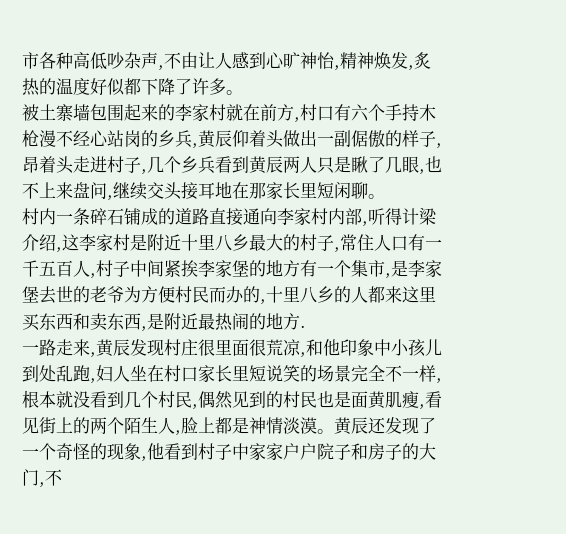市各种高低吵杂声,不由让人感到心旷神怡,精神焕发,炙热的温度好似都下降了许多。
被土寨墙包围起来的李家村就在前方,村口有六个手持木枪漫不经心站岗的乡兵,黄辰仰着头做出一副倨傲的样子,昂着头走进村子,几个乡兵看到黄辰两人只是瞅了几眼,也不上来盘问,继续交头接耳地在那家长里短闲聊。
村内一条碎石铺成的道路直接通向李家村内部,听得计梁介绍,这李家村是附近十里八乡最大的村子,常住人口有一千五百人,村子中间紧挨李家堡的地方有一个集市,是李家堡去世的老爷为方便村民而办的,十里八乡的人都来这里买东西和卖东西,是附近最热闹的地方.
一路走来,黄辰发现村庄很里面很荒凉,和他印象中小孩儿到处乱跑,妇人坐在村口家长里短说笑的场景完全不一样,根本就没看到几个村民,偶然见到的村民也是面黄肌瘦,看见街上的两个陌生人,脸上都是神情淡漠。黄辰还发现了一个奇怪的现象,他看到村子中家家户户院子和房子的大门,不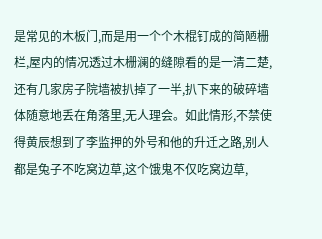是常见的木板门,而是用一个个木棍钉成的简陋栅栏,屋内的情况透过木栅澜的缝隙看的是一清二楚,还有几家房子院墙被扒掉了一半,扒下来的破碎墙体随意地丢在角落里,无人理会。如此情形,不禁使得黄辰想到了李监押的外号和他的升迁之路,别人都是兔子不吃窝边草,这个饿鬼不仅吃窝边草,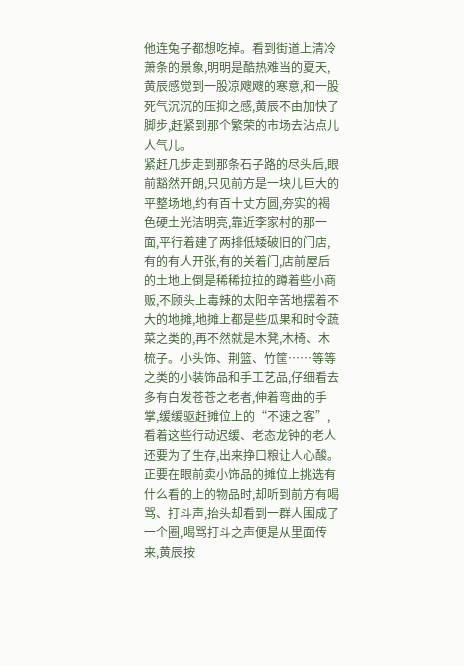他连兔子都想吃掉。看到街道上清冷萧条的景象,明明是酷热难当的夏天,黄辰感觉到一股凉飕飕的寒意,和一股死气沉沉的压抑之感,黄辰不由加快了脚步,赶紧到那个繁荣的市场去沾点儿人气儿。
紧赶几步走到那条石子路的尽头后,眼前豁然开朗,只见前方是一块儿巨大的平整场地,约有百十丈方圆,夯实的褐色硬土光洁明亮,靠近李家村的那一面,平行着建了两排低矮破旧的门店,有的有人开张,有的关着门,店前屋后的土地上倒是稀稀拉拉的蹲着些小商贩,不顾头上毒辣的太阳辛苦地摆着不大的地摊,地摊上都是些瓜果和时令蔬菜之类的,再不然就是木凳,木椅、木梳子。小头饰、荆篮、竹筐……等等之类的小装饰品和手工艺品,仔细看去多有白发苍苍之老者,伸着弯曲的手掌,缓缓驱赶摊位上的“不速之客”,看着这些行动迟缓、老态龙钟的老人还要为了生存,出来挣口粮让人心酸。
正要在眼前卖小饰品的摊位上挑选有什么看的上的物品时,却听到前方有喝骂、打斗声,抬头却看到一群人围成了一个圈,喝骂打斗之声便是从里面传来,黄辰按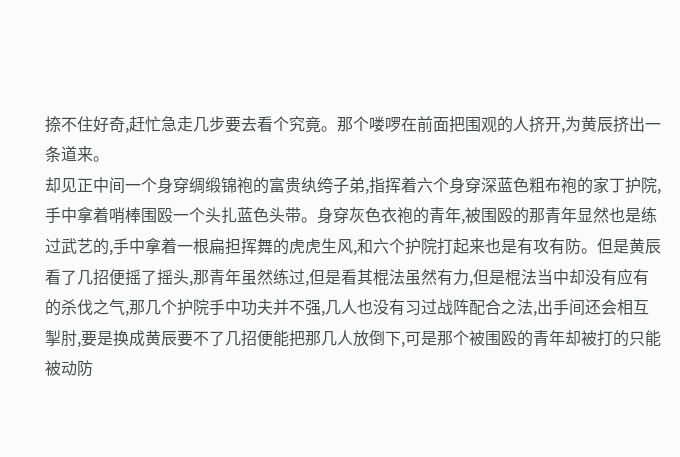捺不住好奇,赶忙急走几步要去看个究竟。那个喽啰在前面把围观的人挤开,为黄辰挤出一条道来。
却见正中间一个身穿绸缎锦袍的富贵纨绔子弟,指挥着六个身穿深蓝色粗布袍的家丁护院,手中拿着哨棒围殴一个头扎蓝色头带。身穿灰色衣袍的青年,被围殴的那青年显然也是练过武艺的,手中拿着一根扁担挥舞的虎虎生风,和六个护院打起来也是有攻有防。但是黄辰看了几招便摇了摇头,那青年虽然练过,但是看其棍法虽然有力,但是棍法当中却没有应有的杀伐之气,那几个护院手中功夫并不强,几人也没有习过战阵配合之法,出手间还会相互掣肘,要是换成黄辰要不了几招便能把那几人放倒下,可是那个被围殴的青年却被打的只能被动防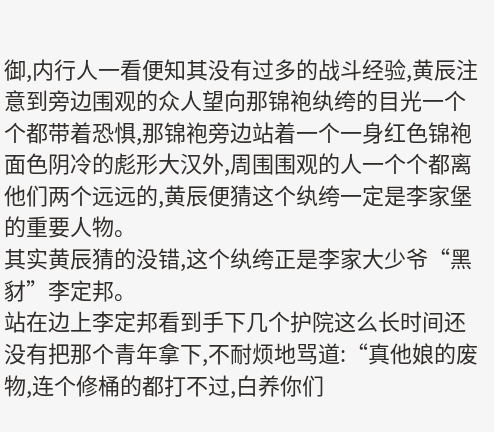御,内行人一看便知其没有过多的战斗经验,黄辰注意到旁边围观的众人望向那锦袍纨绔的目光一个个都带着恐惧,那锦袍旁边站着一个一身红色锦袍面色阴冷的彪形大汉外,周围围观的人一个个都离他们两个远远的,黄辰便猜这个纨绔一定是李家堡的重要人物。
其实黄辰猜的没错,这个纨绔正是李家大少爷“黑豺”李定邦。
站在边上李定邦看到手下几个护院这么长时间还没有把那个青年拿下,不耐烦地骂道:“真他娘的废物,连个修桶的都打不过,白养你们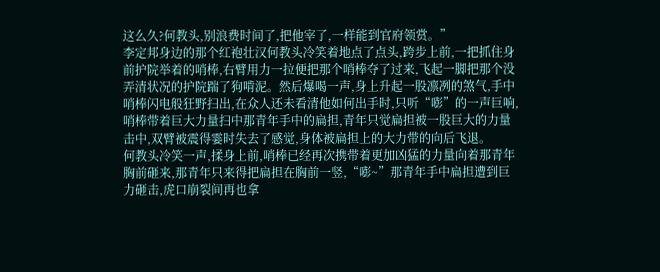这么久?何教头,别浪费时间了,把他宰了,一样能到官府领赏。”
李定邦身边的那个红袍壮汉何教头冷笑着地点了点头,跨步上前,一把抓住身前护院举着的哨棒,右臂用力一拉便把那个哨棒夺了过来,飞起一脚把那个没弄清状况的护院踹了狗啃泥。然后爆喝一声,身上升起一股凛冽的煞气,手中哨棒闪电般狂野扫出,在众人还未看清他如何出手时,只听“嘭”的一声巨响,哨棒带着巨大力量扫中那青年手中的扁担,青年只觉扁担被一股巨大的力量击中,双臂被震得霎时失去了感觉,身体被扁担上的大力带的向后飞退。
何教头冷笑一声,揉身上前,哨棒已经再次携带着更加凶猛的力量向着那青年胸前砸来,那青年只来得把扁担在胸前一竖,“嘭~”那青年手中扁担遭到巨力砸击,虎口崩裂间再也拿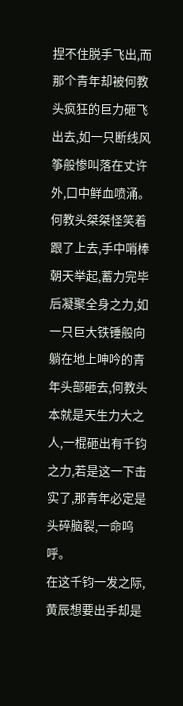捏不住脱手飞出,而那个青年却被何教头疯狂的巨力砸飞出去,如一只断线风筝般惨叫落在丈许外,口中鲜血喷涌。
何教头桀桀怪笑着跟了上去,手中哨棒朝天举起,蓄力完毕后凝聚全身之力,如一只巨大铁锤般向躺在地上呻吟的青年头部砸去,何教头本就是天生力大之人,一棍砸出有千钧之力,若是这一下击实了,那青年必定是头碎脑裂,一命呜呼。
在这千钧一发之际,黄辰想要出手却是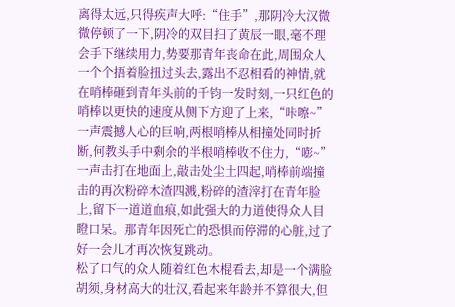离得太远,只得疾声大呼:“住手”,那阴冷大汉微微停顿了一下,阴冷的双目扫了黄辰一眼,毫不理会手下继续用力,势要那青年丧命在此,周围众人一个个捂着脸扭过头去,露出不忍相看的神情,就在哨棒砸到青年头前的千钧一发时刻,一只红色的哨棒以更快的速度从侧下方迎了上来,“咔嚓~”一声震撼人心的巨响,两根哨棒从相撞处同时折断,何教头手中剩余的半根哨棒收不住力,“嘭~”一声击打在地面上,敲击处尘土四起,哨棒前端撞击的再次粉碎木渣四溅,粉碎的渣滓打在青年脸上,留下一道道血痕,如此强大的力道使得众人目瞪口呆。那青年因死亡的恐惧而停滞的心脏,过了好一会儿才再次恢复跳动。
松了口气的众人随着红色木棍看去,却是一个满脸胡须,身材高大的壮汉,看起来年龄并不算很大,但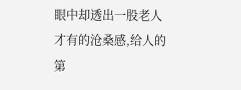眼中却透出一股老人才有的沧桑感,给人的第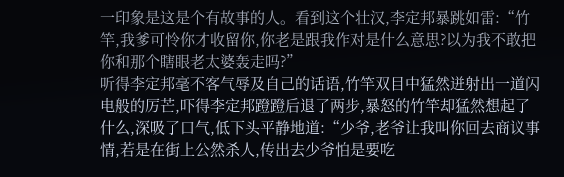一印象是这是个有故事的人。看到这个壮汉,李定邦暴跳如雷:“竹竿,我爹可怜你才收留你,你老是跟我作对是什么意思?以为我不敢把你和那个瞎眼老太婆轰走吗?”
听得李定邦毫不客气辱及自己的话语,竹竿双目中猛然迸射出一道闪电般的厉芒,吓得李定邦蹬蹬后退了两步,暴怒的竹竿却猛然想起了什么,深吸了口气,低下头平静地道:“少爷,老爷让我叫你回去商议事情,若是在街上公然杀人,传出去少爷怕是要吃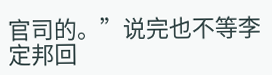官司的。”说完也不等李定邦回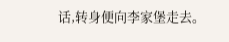话,转身便向李家堡走去。